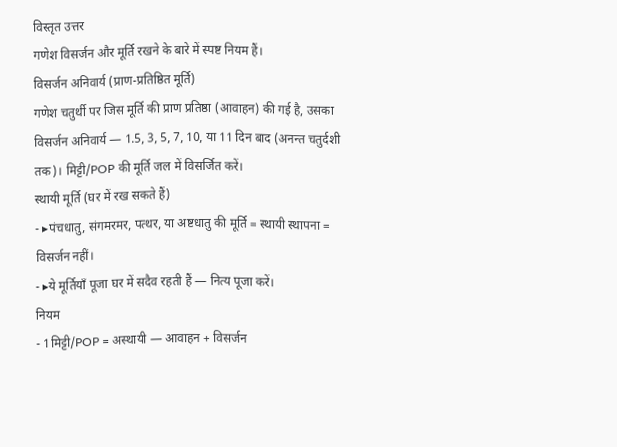विस्तृत उत्तर
गणेश विसर्जन और मूर्ति रखने के बारे में स्पष्ट नियम हैं।
विसर्जन अनिवार्य (प्राण-प्रतिष्ठित मूर्ति)
गणेश चतुर्थी पर जिस मूर्ति की प्राण प्रतिष्ठा (आवाहन) की गई है, उसका विसर्जन अनिवार्य — 1.5, 3, 5, 7, 10, या 11 दिन बाद (अनन्त चतुर्दशी तक)। मिट्टी/POP की मूर्ति जल में विसर्जित करें।
स्थायी मूर्ति (घर में रख सकते हैं)
- ▸पंचधातु, संगमरमर, पत्थर, या अष्टधातु की मूर्ति = स्थायी स्थापना = विसर्जन नहीं।
- ▸ये मूर्तियाँ पूजा घर में सदैव रहती हैं — नित्य पूजा करें।
नियम
- 1मिट्टी/POP = अस्थायी — आवाहन + विसर्जन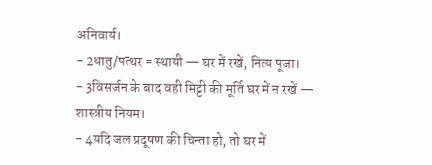अनिवार्य।
- 2धातु/पत्थर = स्थायी — घर में रखें, नित्य पूजा।
- 3विसर्जन के बाद वही मिट्टी की मूर्ति घर में न रखें — शास्त्रीय नियम।
- 4यदि जल प्रदूषण की चिन्ता हो, तो घर में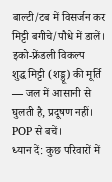बाल्टी/टब में विसर्जन कर मिट्टी बगीचे/पौधे में डालें।
इको-फ्रेंडली विकल्प
शुद्ध मिट्टी (शड्डू) की मूर्ति — जल में आसानी से घुलती है, प्रदूषण नहीं। POP से बचें।
ध्यान दें: कुछ परिवारों में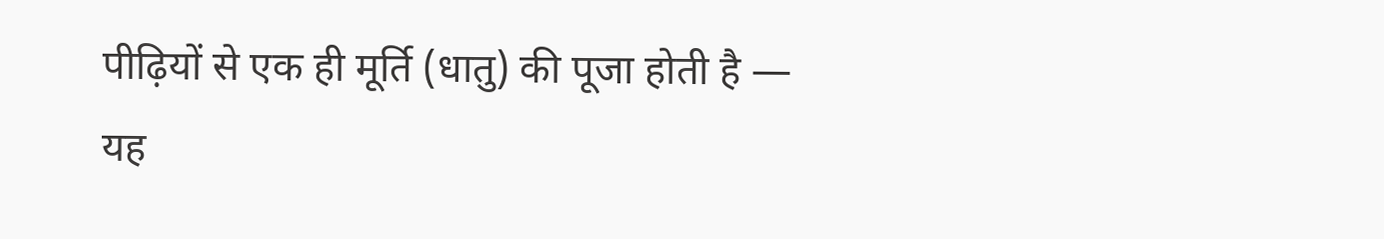पीढ़ियों से एक ही मूर्ति (धातु) की पूजा होती है — यह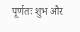पूर्णतः शुभ और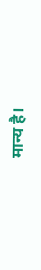मान्य है।